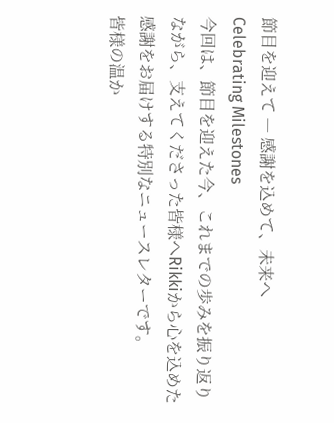節目を迎えて ― 感謝を込めて、未来へ
Celebrating Milestones
今回は、節目を迎えた今、これまでの歩みを振り返りながら、支えてくださった皆様へRikkiから心を込めた感謝をお届けする特別なニュースレターです。
皆様の温か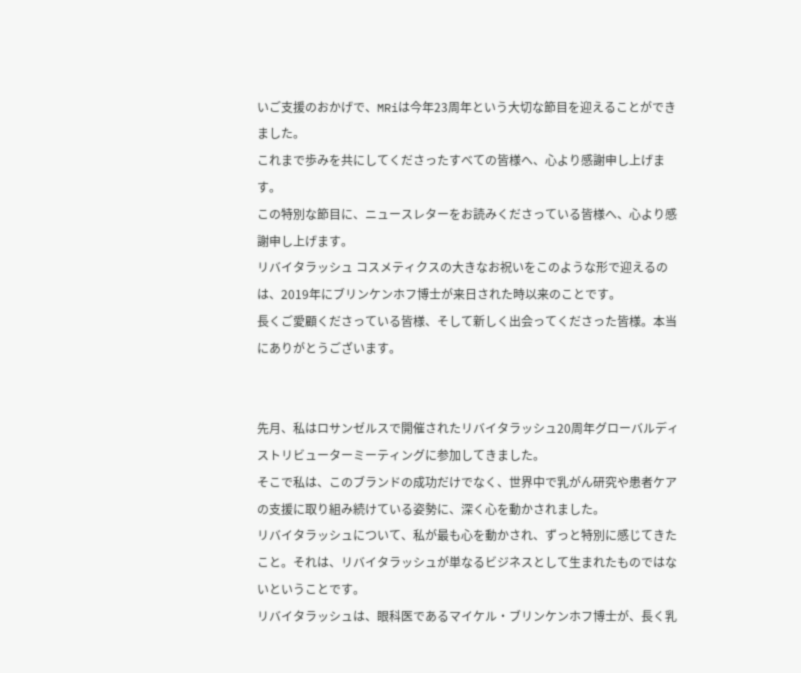いご支援のおかげで、MRiは今年23周年という大切な節目を迎えることができました。
これまで歩みを共にしてくださったすべての皆様へ、心より感謝申し上げます。
この特別な節目に、ニュースレターをお読みくださっている皆様へ、心より感謝申し上げます。
リバイタラッシュ コスメティクスの大きなお祝いをこのような形で迎えるのは、2019年にブリンケンホフ博士が来日された時以来のことです。
長くご愛顧くださっている皆様、そして新しく出会ってくださった皆様。本当にありがとうございます。


先月、私はロサンゼルスで開催されたリバイタラッシュ20周年グローバルディストリビューターミーティングに参加してきました。
そこで私は、このブランドの成功だけでなく、世界中で乳がん研究や患者ケアの支援に取り組み続けている姿勢に、深く心を動かされました。
リバイタラッシュについて、私が最も心を動かされ、ずっと特別に感じてきたこと。それは、リバイタラッシュが単なるビジネスとして生まれたものではないということです。
リバイタラッシュは、眼科医であるマイケル・ブリンケンホフ博士が、長く乳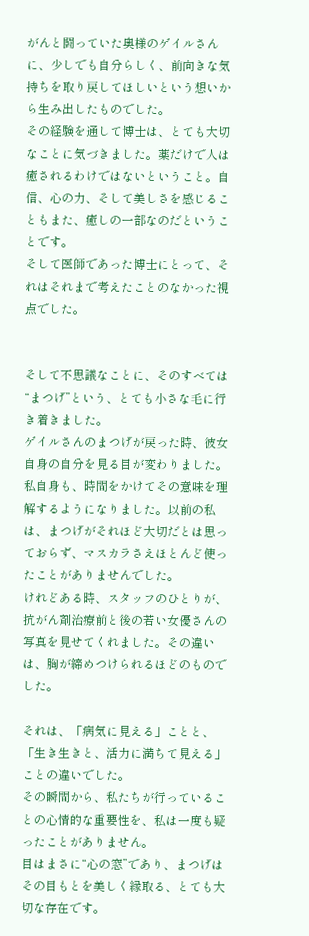がんと闘っていた奥様のゲイルさんに、少しでも自分らしく、前向きな気持ちを取り戻してほしいという想いから生み出したものでした。
その経験を通して博士は、とても大切なことに気づきました。薬だけで人は癒されるわけではないということ。自信、心の力、そして美しさを感じることもまた、癒しの一部なのだということです。
そして医師であった博士にとって、それはそれまで考えたことのなかった視点でした。


そして不思議なことに、そのすべては“まつげ”という、とても小さな毛に行き着きました。
ゲイルさんのまつげが戻った時、彼女自身の自分を見る目が変わりました。
私自身も、時間をかけてその意味を理解するようになりました。以前の私は、まつげがそれほど大切だとは思っておらず、マスカラさえほとんど使ったことがありませんでした。
けれどある時、スタッフのひとりが、抗がん剤治療前と後の若い女優さんの写真を見せてくれました。その違いは、胸が締めつけられるほどのものでした。

それは、「病気に見える」ことと、「生き生きと、活力に満ちて見える」ことの違いでした。
その瞬間から、私たちが行っていることの心情的な重要性を、私は一度も疑ったことがありません。
目はまさに“心の窓”であり、まつげはその目もとを美しく縁取る、とても大切な存在です。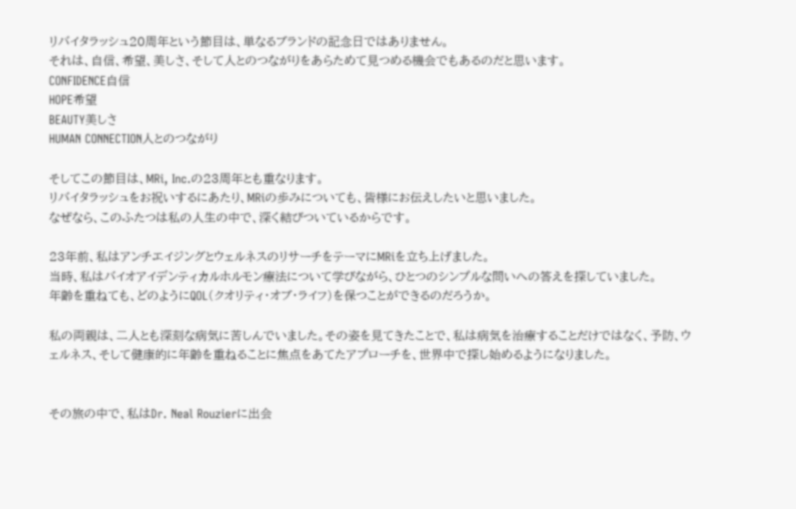リバイタラッシュ20周年という節目は、単なるブランドの記念日ではありません。
それは、自信、希望、美しさ、そして人とのつながりをあらためて見つめる機会でもあるのだと思います。
CONFIDENCE自信
HOPE希望
BEAUTY美しさ
HUMAN CONNECTION人とのつながり

そしてこの節目は、MRi, Inc.の23周年とも重なります。
リバイタラッシュをお祝いするにあたり、MRiの歩みについても、皆様にお伝えしたいと思いました。
なぜなら、このふたつは私の人生の中で、深く結びついているからです。

23年前、私はアンチエイジングとウェルネスのリサーチをテーマにMRiを立ち上げました。
当時、私はバイオアイデンティカルホルモン療法について学びながら、ひとつのシンプルな問いへの答えを探していました。
年齢を重ねても、どのようにQOL(クオリティ・オブ・ライフ)を保つことができるのだろうか。

私の両親は、二人とも深刻な病気に苦しんでいました。その姿を見てきたことで、私は病気を治療することだけではなく、予防、ウェルネス、そして健康的に年齢を重ねることに焦点をあてたアプローチを、世界中で探し始めるようになりました。


その旅の中で、私はDr. Neal Rouzierに出会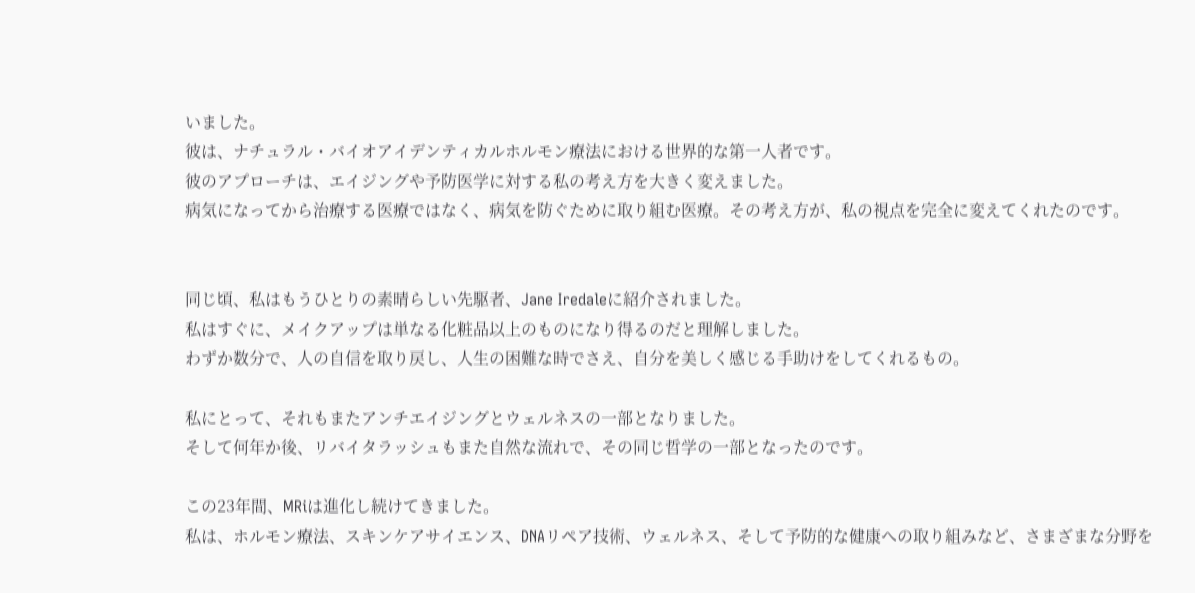いました。
彼は、ナチュラル・バイオアイデンティカルホルモン療法における世界的な第一人者です。
彼のアプローチは、エイジングや予防医学に対する私の考え方を大きく変えました。
病気になってから治療する医療ではなく、病気を防ぐために取り組む医療。その考え方が、私の視点を完全に変えてくれたのです。


同じ頃、私はもうひとりの素晴らしい先駆者、Jane Iredaleに紹介されました。
私はすぐに、メイクアップは単なる化粧品以上のものになり得るのだと理解しました。
わずか数分で、人の自信を取り戻し、人生の困難な時でさえ、自分を美しく感じる手助けをしてくれるもの。

私にとって、それもまたアンチエイジングとウェルネスの一部となりました。
そして何年か後、リバイタラッシュもまた自然な流れで、その同じ哲学の一部となったのです。

この23年間、MRiは進化し続けてきました。
私は、ホルモン療法、スキンケアサイエンス、DNAリペア技術、ウェルネス、そして予防的な健康への取り組みなど、さまざまな分野を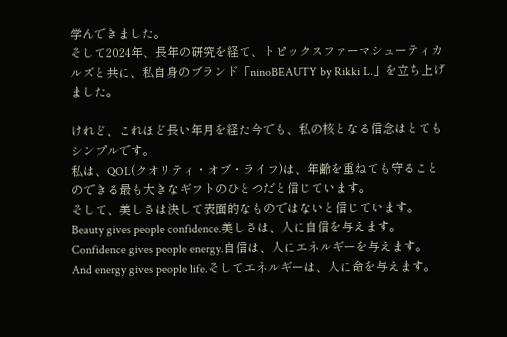学んできました。
そして2024年、長年の研究を経て、トピックスファーマシューティカルズと共に、私自身のブランド「ninoBEAUTY by Rikki L.」を立ち上げました。

けれど、これほど長い年月を経た今でも、私の核となる信念はとてもシンプルです。
私は、QOL(クオリティ・オブ・ライフ)は、年齢を重ねても守ることのできる最も大きなギフトのひとつだと信じています。
そして、美しさは決して表面的なものではないと信じています。
Beauty gives people confidence.美しさは、人に自信を与えます。
Confidence gives people energy.自信は、人にエネルギーを与えます。
And energy gives people life.そしてエネルギーは、人に命を与えます。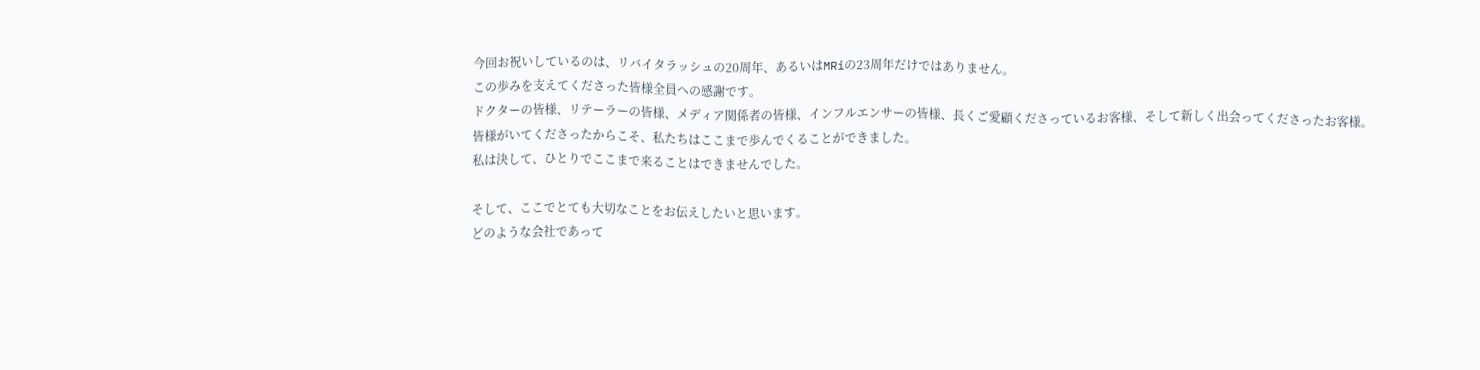今回お祝いしているのは、リバイタラッシュの20周年、あるいはMRiの23周年だけではありません。
この歩みを支えてくださった皆様全員への感謝です。
ドクターの皆様、リテーラーの皆様、メディア関係者の皆様、インフルエンサーの皆様、長くご愛顧くださっているお客様、そして新しく出会ってくださったお客様。
皆様がいてくださったからこそ、私たちはここまで歩んでくることができました。
私は決して、ひとりでここまで来ることはできませんでした。

そして、ここでとても大切なことをお伝えしたいと思います。
どのような会社であって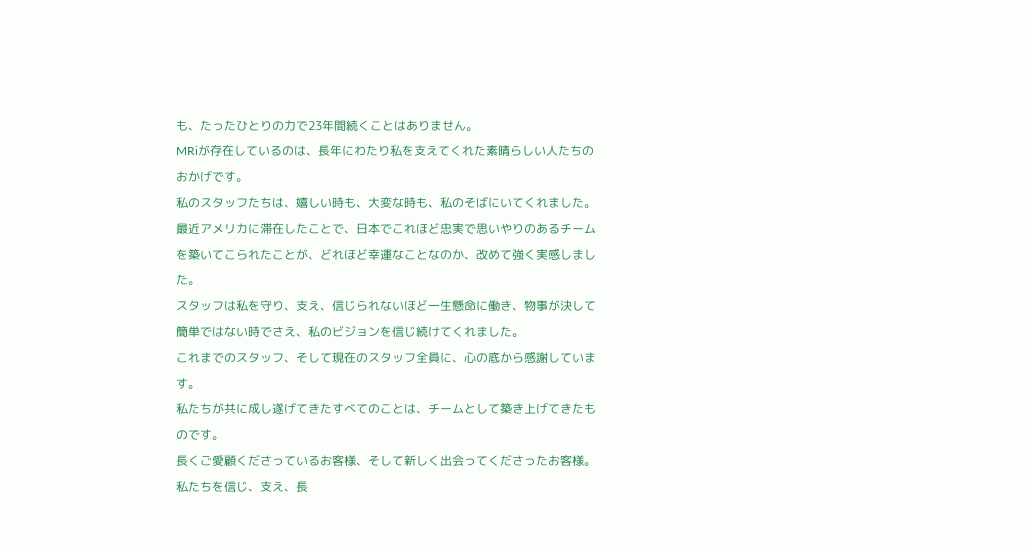も、たったひとりの力で23年間続くことはありません。
MRiが存在しているのは、長年にわたり私を支えてくれた素晴らしい人たちのおかげです。
私のスタッフたちは、嬉しい時も、大変な時も、私のそばにいてくれました。
最近アメリカに滞在したことで、日本でこれほど忠実で思いやりのあるチームを築いてこられたことが、どれほど幸運なことなのか、改めて強く実感しました。
スタッフは私を守り、支え、信じられないほど一生懸命に働き、物事が決して簡単ではない時でさえ、私のビジョンを信じ続けてくれました。
これまでのスタッフ、そして現在のスタッフ全員に、心の底から感謝しています。
私たちが共に成し遂げてきたすべてのことは、チームとして築き上げてきたものです。
長くご愛顧くださっているお客様、そして新しく出会ってくださったお客様。
私たちを信じ、支え、長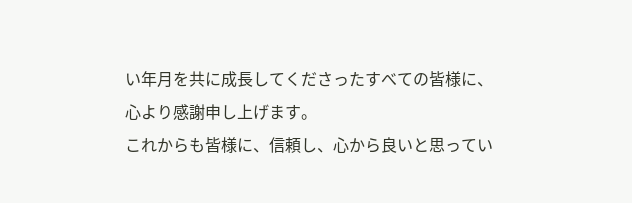い年月を共に成長してくださったすべての皆様に、心より感謝申し上げます。
これからも皆様に、信頼し、心から良いと思ってい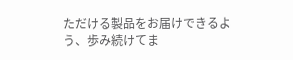ただける製品をお届けできるよう、歩み続けてま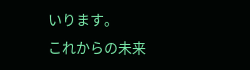いります。
これからの未来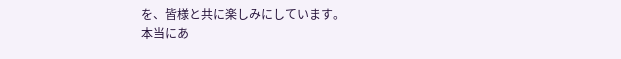を、皆様と共に楽しみにしています。
本当にあ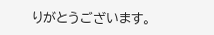りがとうございます。